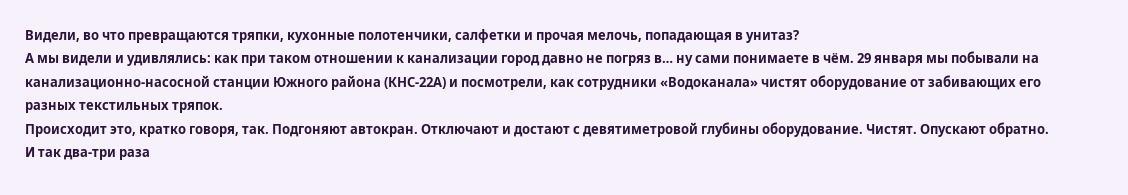Видели, во что превращаются тряпки, кухонные полотенчики, салфетки и прочая мелочь, попадающая в унитаз?
А мы видели и удивлялись: как при таком отношении к канализации город давно не погряз в… ну сами понимаете в чём. 29 января мы побывали на канализационно-насосной станции Южного района (КНС-22А) и посмотрели, как сотрудники «Водоканала» чистят оборудование от забивающих его разных текстильных тряпок.
Происходит это, кратко говоря, так. Подгоняют автокран. Отключают и достают с девятиметровой глубины оборудование. Чистят. Опускают обратно. И так два-три раза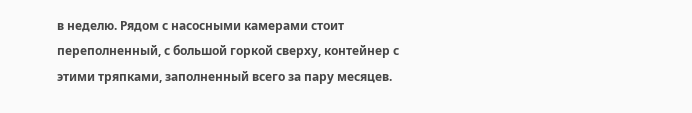в неделю. Рядом с насосными камерами стоит переполненный, с большой горкой сверху, контейнер с этими тряпками, заполненный всего за пару месяцев.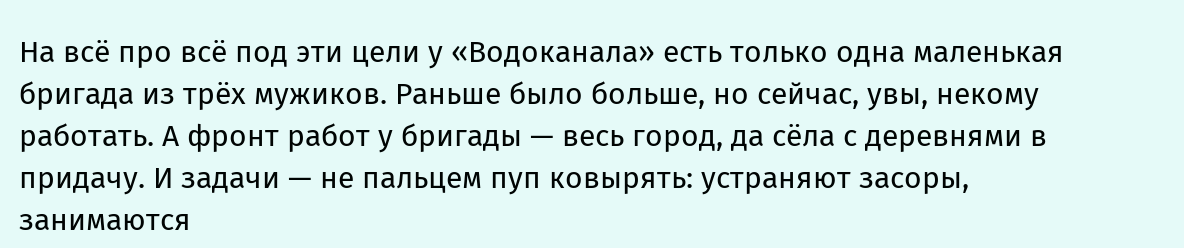На всё про всё под эти цели у «Водоканала» есть только одна маленькая бригада из трёх мужиков. Раньше было больше, но сейчас, увы, некому работать. А фронт работ у бригады — весь город, да сёла с деревнями в придачу. И задачи — не пальцем пуп ковырять: устраняют засоры, занимаются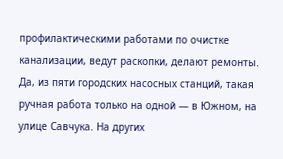профилактическими работами по очистке канализации, ведут раскопки, делают ремонты.
Да, из пяти городских насосных станций, такая ручная работа только на одной — в Южном, на улице Савчука. На других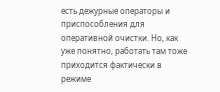есть дежурные операторы и приспособления для оперативной очистки. Но, как уже понятно, работать там тоже приходится фактически в режиме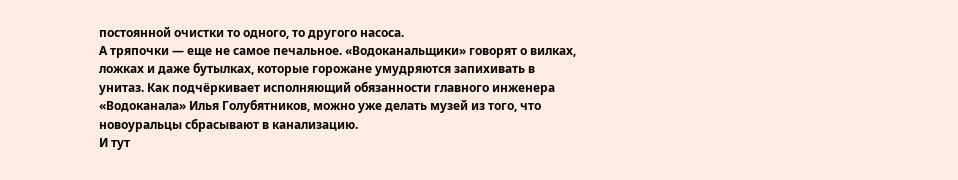постоянной очистки то одного, то другого насоса.
А тряпочки — еще не самое печальное. «Водоканальщики» говорят о вилках, ложках и даже бутылках, которые горожане умудряются запихивать в унитаз. Как подчёркивает исполняющий обязанности главного инженера «Водоканала» Илья Голубятников, можно уже делать музей из того, что новоуральцы сбрасывают в канализацию.
И тут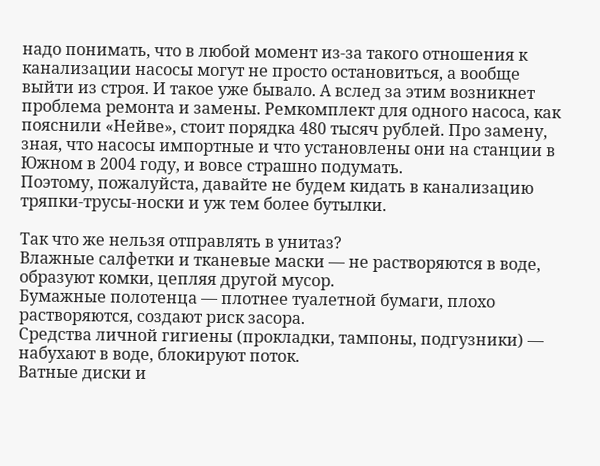надо понимать, что в любой момент из-за такого отношения к канализации насосы могут не просто остановиться, а вообще выйти из строя. И такое уже бывало. А вслед за этим возникнет проблема ремонта и замены. Ремкомплект для одного насоса, как пояснили «Нейве», стоит порядка 480 тысяч рублей. Про замену, зная, что насосы импортные и что установлены они на станции в Южном в 2004 году, и вовсе страшно подумать.
Поэтому, пожалуйста, давайте не будем кидать в канализацию тряпки-трусы-носки и уж тем более бутылки.

Так что же нельзя отправлять в унитаз?
Влажные салфетки и тканевые маски — не растворяются в воде, образуют комки, цепляя другой мусор.
Бумажные полотенца — плотнее туалетной бумаги, плохо растворяются, создают риск засора.
Средства личной гигиены (прокладки, тампоны, подгузники) — набухают в воде, блокируют поток.
Ватные диски и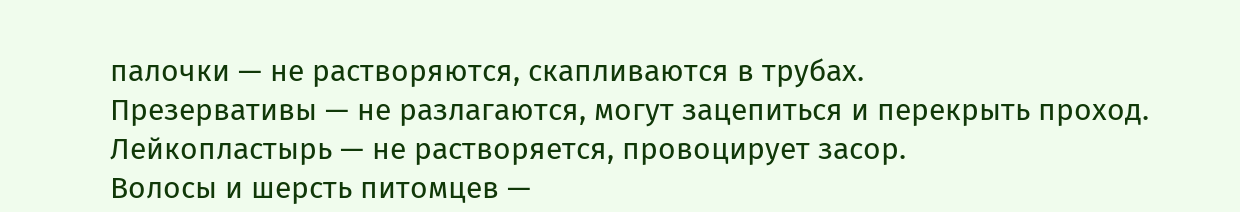палочки — не растворяются, скапливаются в трубах.
Презервативы — не разлагаются, могут зацепиться и перекрыть проход.
Лейкопластырь — не растворяется, провоцирует засор.
Волосы и шерсть питомцев —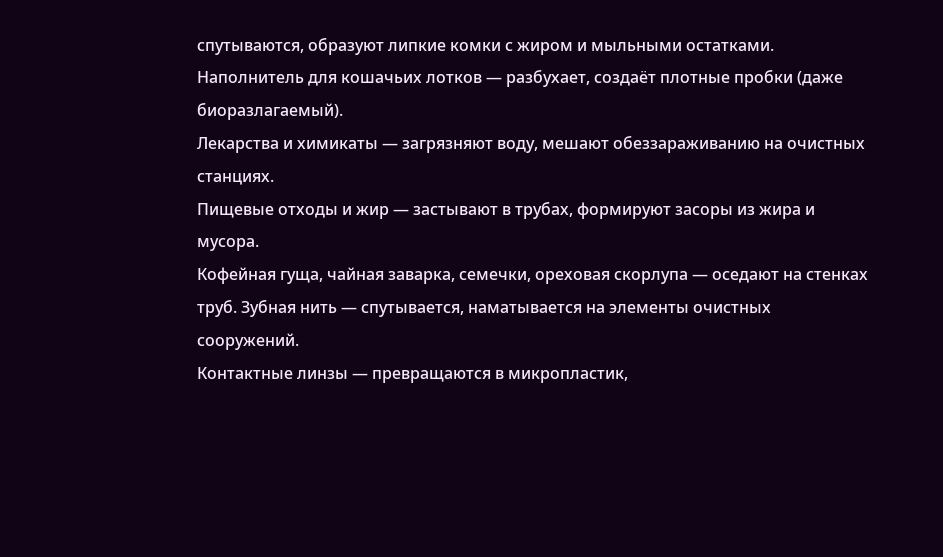спутываются, образуют липкие комки с жиром и мыльными остатками.
Наполнитель для кошачьих лотков — разбухает, создаёт плотные пробки (даже биоразлагаемый).
Лекарства и химикаты — загрязняют воду, мешают обеззараживанию на очистных станциях.
Пищевые отходы и жир — застывают в трубах, формируют засоры из жира и мусора.
Кофейная гуща, чайная заварка, семечки, ореховая скорлупа — оседают на стенках труб. Зубная нить — спутывается, наматывается на элементы очистных сооружений.
Контактные линзы — превращаются в микропластик,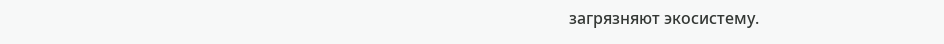загрязняют экосистему.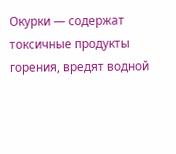Окурки — содержат токсичные продукты горения, вредят водной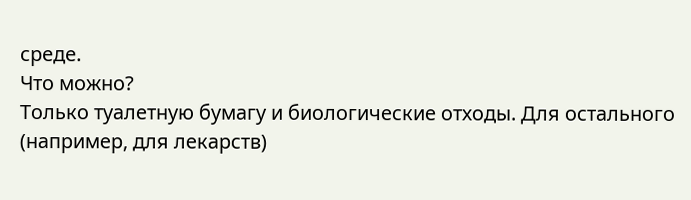среде.
Что можно?
Только туалетную бумагу и биологические отходы. Для остального (например, для лекарств)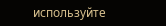используйте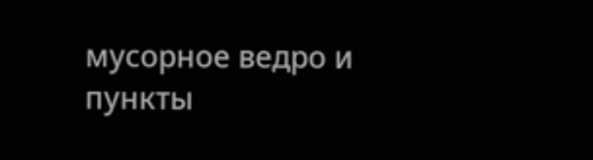мусорное ведро и пункты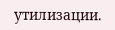утилизации.